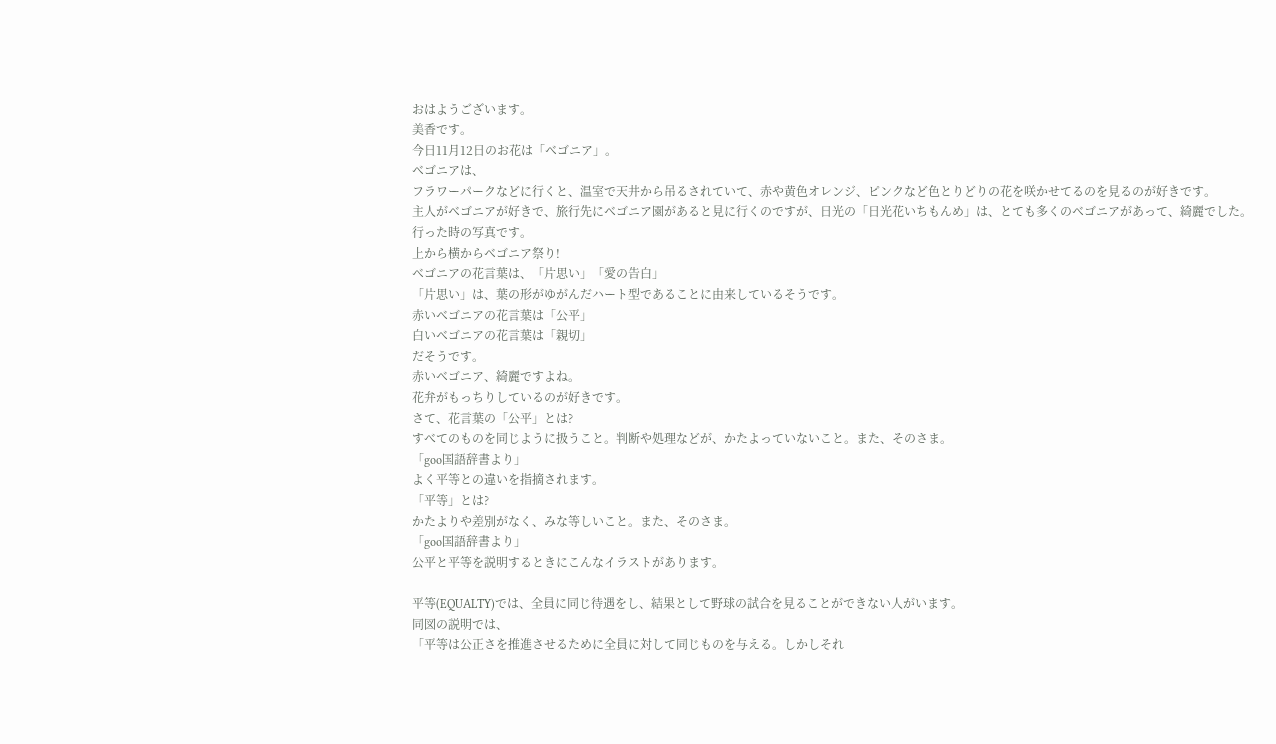おはようございます。
美香です。
今日11月12日のお花は「ベゴニア」。
ベゴニアは、
フラワーパークなどに行くと、温室で天井から吊るされていて、赤や黄色オレンジ、ピンクなど色とりどりの花を咲かせてるのを見るのが好きです。
主人がベゴニアが好きで、旅行先にベゴニア園があると見に行くのですが、日光の「日光花いちもんめ」は、とても多くのベゴニアがあって、綺麗でした。
行った時の写真です。
上から横からベゴニア祭り!
ベゴニアの花言葉は、「片思い」「愛の告白」
「片思い」は、葉の形がゆがんだハート型であることに由来しているそうです。
赤いベゴニアの花言葉は「公平」
白いベゴニアの花言葉は「親切」
だそうです。
赤いベゴニア、綺麗ですよね。
花弁がもっちりしているのが好きです。
さて、花言葉の「公平」とは?
すべてのものを同じように扱うこと。判断や処理などが、かたよっていないこと。また、そのさま。
「goo国語辞書より」
よく平等との違いを指摘されます。
「平等」とは?
かたよりや差別がなく、みな等しいこと。また、そのさま。
「goo国語辞書より」
公平と平等を説明するときにこんなイラストがあります。

平等(EQUALTY)では、全員に同じ待遇をし、結果として野球の試合を見ることができない人がいます。
同図の説明では、
「平等は公正さを推進させるために全員に対して同じものを与える。しかしそれ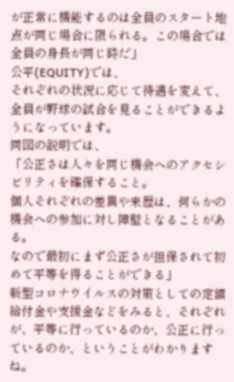が正常に機能するのは全員のスタート地点が同じ場合に限られる。この場合では全員の身長が同じ時だ」
公平(EQUITY)では、
それぞれの状況に応じて待遇を変えて、全員が野球の試合を見ることができるようになっています。
同図の説明では、
「公正さは人々を同じ機会へのアクセシビリティを確保すること。
個人それぞれの差異や来歴は、何らかの機会への参加に対し障壁となることがある。
なので最初にまず公正さが担保されて初めて平等を得ることができる」
新型コロナウイルスの対策としての定額給付金や支援金などをみると、それぞれが、平等に行っているのか、公正に行っているのか、ということがわかりますね。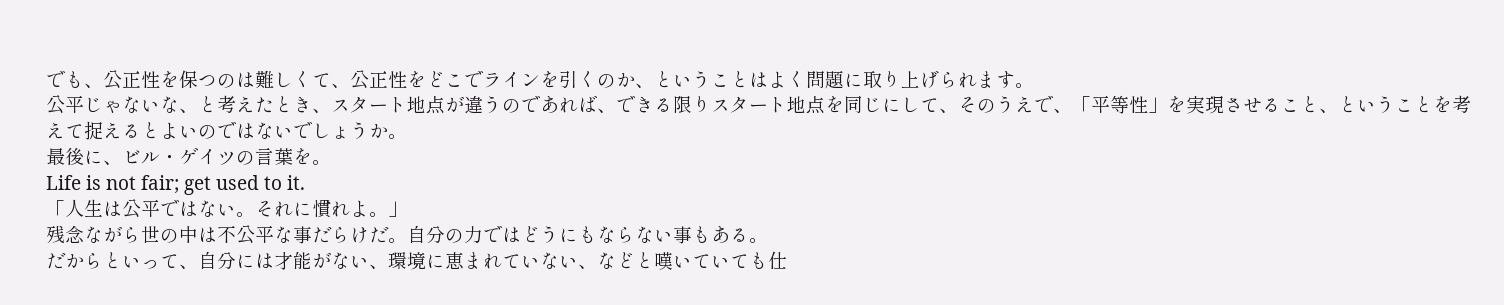でも、公正性を保つのは難しくて、公正性をどこでラインを引くのか、ということはよく問題に取り上げられます。
公平じゃないな、と考えたとき、スタート地点が違うのであれば、できる限りスタート地点を同じにして、そのうえで、「平等性」を実現させること、ということを考えて捉えるとよいのではないでしょうか。
最後に、ビル・ゲイツの言葉を。
Life is not fair; get used to it.
「人生は公平ではない。それに慣れよ。」
残念ながら世の中は不公平な事だらけだ。自分の力ではどうにもならない事もある。
だからといって、自分には才能がない、環境に恵まれていない、などと嘆いていても仕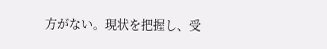方がない。現状を把握し、受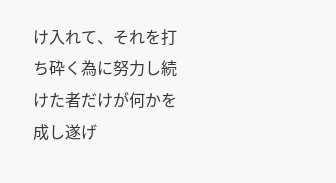け入れて、それを打ち砕く為に努力し続けた者だけが何かを成し遂げ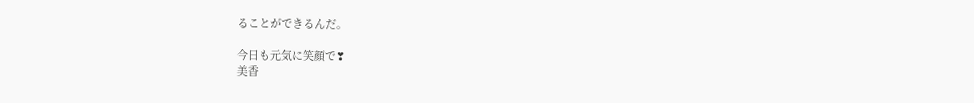ることができるんだ。

今日も元気に笑顔で❣
美香